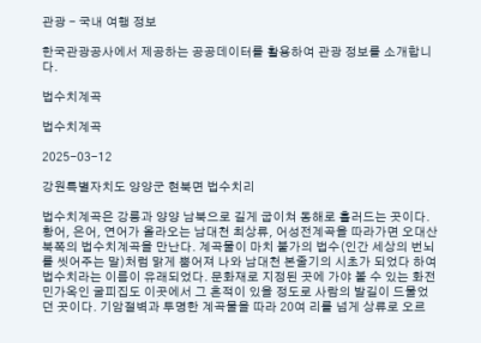관광 - 국내 여행 정보

한국관광공사에서 제공하는 공공데이터를 활용하여 관광 정보를 소개합니다.

법수치계곡

법수치계곡

2025-03-12

강원특별자치도 양양군 현북면 법수치리

법수치계곡은 강릉과 양양 남북으로 길게 굽이쳐 동해로 흘러드는 곳이다. 황어, 은어, 연어가 올라오는 남대천 최상류, 어성전계곡을 따라가면 오대산 북쪽의 법수치계곡을 만난다. 계곡물이 마치 불가의 법수(인간 세상의 번뇌를 씻어주는 말)처럼 맑게 뿜어져 나와 남대천 본줄기의 시초가 되었다 하여 법수치라는 이름이 유래되었다. 문화재로 지정된 곳에 가야 볼 수 있는 화전민가옥인 굴피집도 이곳에서 그 흔적이 있을 정도로 사람의 발길이 드물었던 곳이다. 기암절벽과 투명한 계곡물을 따라 20여 리를 넘게 상류로 오르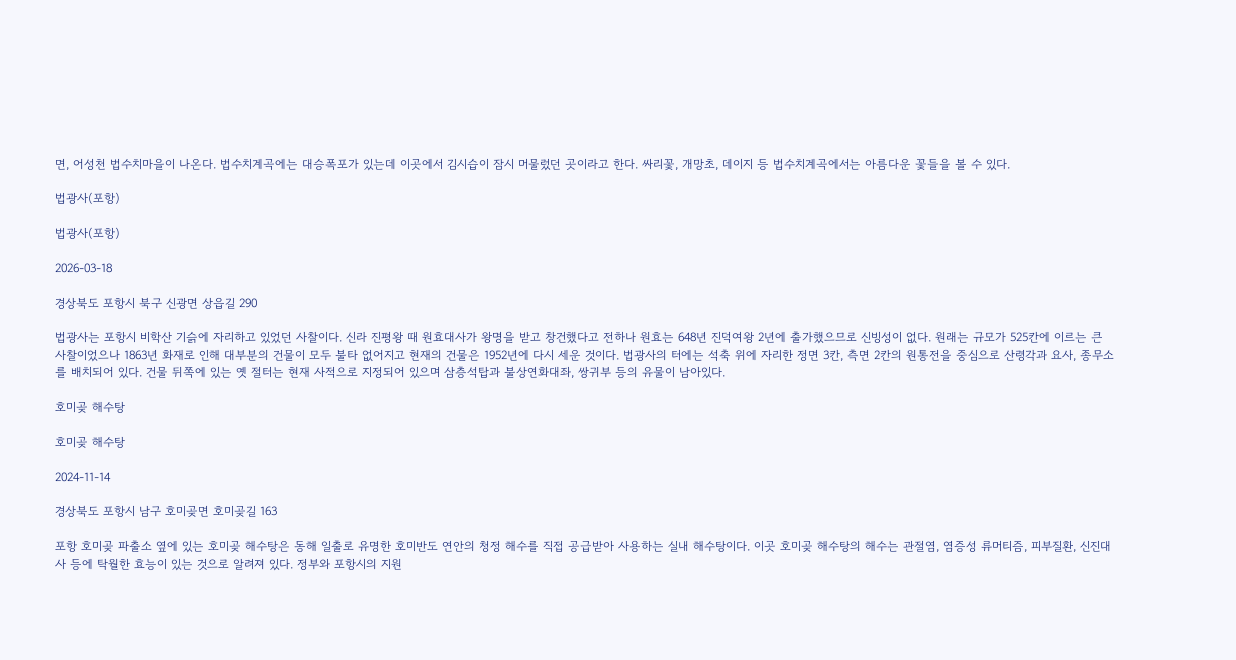면, 어성천 법수치마을이 나온다. 법수치계곡에는 대승폭포가 있는데 이곳에서 김시습이 잠시 머물렀던 곳이라고 한다. 싸리꽃, 개망초, 데이지 등 법수치계곡에서는 아름다운 꽃들을 볼 수 있다.

법광사(포항)

법광사(포항)

2026-03-18

경상북도 포항시 북구 신광면 상읍길 290

법광사는 포항시 비학산 기슭에 자리하고 있었던 사찰이다. 신라 진평왕 때 원효대사가 왕명을 받고 창건했다고 전하나 원효는 648년 진덕여왕 2년에 출가했으므로 신빙성이 없다. 원래는 규모가 525칸에 이르는 큰 사찰이었으나 1863년 화재로 인해 대부분의 건물이 모두 불타 없어지고 현재의 건물은 1952년에 다시 세운 것이다. 법광사의 터에는 석축 위에 자리한 정면 3칸, 측면 2칸의 원통전을 중심으로 산령각과 요사, 종무소를 배치되어 있다. 건물 뒤쪽에 있는 옛 절터는 현재 사적으로 지정되어 있으며 삼층석탑과 불상연화대좌, 쌍귀부 등의 유물이 남아있다.

호미곶 해수탕

호미곶 해수탕

2024-11-14

경상북도 포항시 남구 호미곶면 호미곶길 163

포항 호미곶 파출소 옆에 있는 호미곶 해수탕은 동해 일출로 유명한 호미반도 연안의 청정 해수를 직접 공급받아 사용하는 실내 해수탕이다. 이곳 호미곶 해수탕의 해수는 관절염, 염증성 류머티즘, 피부질환, 신진대사 등에 탁월한 효능이 있는 것으로 알려져 있다. 정부와 포항시의 지원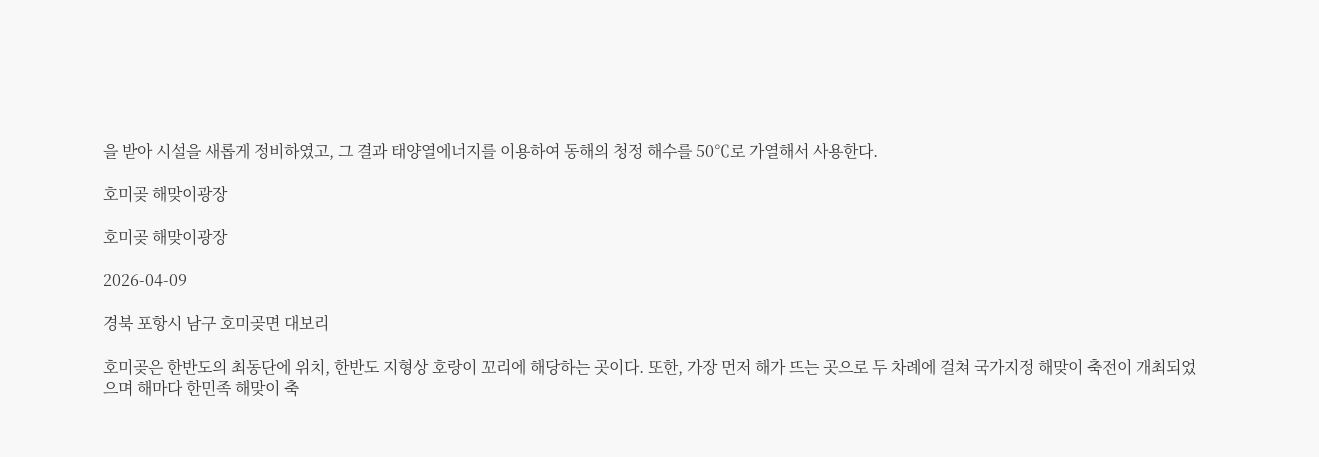을 받아 시설을 새롭게 정비하였고, 그 결과 태양열에너지를 이용하여 동해의 청정 해수를 50℃로 가열해서 사용한다.

호미곶 해맞이광장

호미곶 해맞이광장

2026-04-09

경북 포항시 남구 호미곶면 대보리

호미곶은 한반도의 최동단에 위치, 한반도 지형상 호랑이 꼬리에 해당하는 곳이다. 또한, 가장 먼저 해가 뜨는 곳으로 두 차례에 걸쳐 국가지정 해맞이 축전이 개최되었으며 해마다 한민족 해맞이 축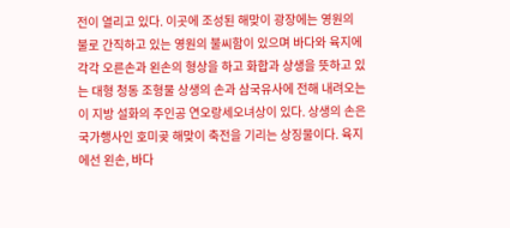전이 열리고 있다. 이곳에 조성된 해맞이 광장에는 영원의 불로 간직하고 있는 영원의 불씨함이 있으며 바다와 육지에 각각 오른손과 왼손의 형상을 하고 화합과 상생을 뜻하고 있는 대형 청동 조형물 상생의 손과 삼국유사에 전해 내려오는 이 지방 설화의 주인공 연오랑세오녀상이 있다. 상생의 손은 국가행사인 호미곶 해맞이 축전을 기리는 상징물이다. 육지에선 왼손, 바다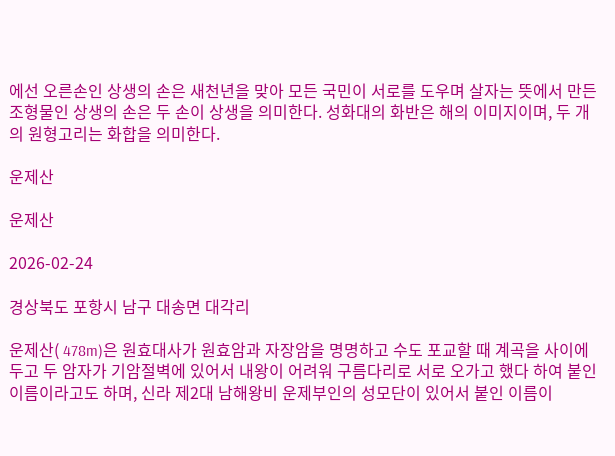에선 오른손인 상생의 손은 새천년을 맞아 모든 국민이 서로를 도우며 살자는 뜻에서 만든 조형물인 상생의 손은 두 손이 상생을 의미한다. 성화대의 화반은 해의 이미지이며, 두 개의 원형고리는 화합을 의미한다.

운제산

운제산

2026-02-24

경상북도 포항시 남구 대송면 대각리

운제산( 478m)은 원효대사가 원효암과 자장암을 명명하고 수도 포교할 때 계곡을 사이에 두고 두 암자가 기암절벽에 있어서 내왕이 어려워 구름다리로 서로 오가고 했다 하여 붙인 이름이라고도 하며, 신라 제2대 남해왕비 운제부인의 성모단이 있어서 붙인 이름이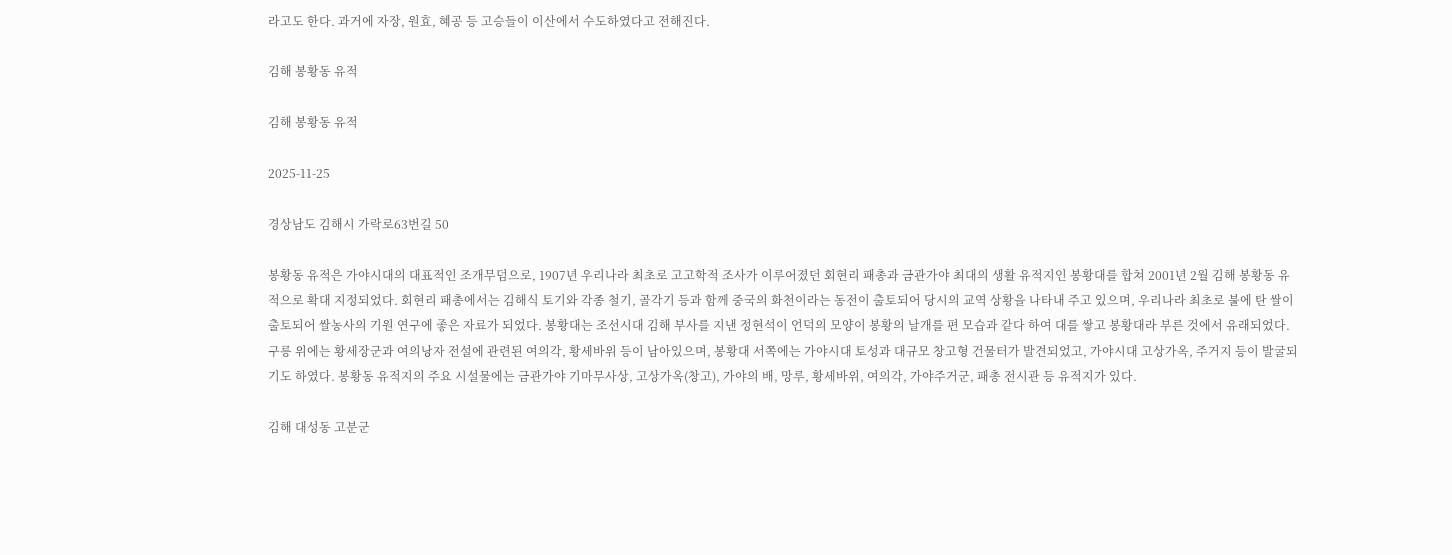라고도 한다. 과거에 자장, 원효, 혜공 등 고승들이 이산에서 수도하였다고 전해진다.

김해 봉황동 유적

김해 봉황동 유적

2025-11-25

경상남도 김해시 가락로63번길 50

봉황동 유적은 가야시대의 대표적인 조개무덤으로, 1907년 우리나라 최초로 고고학적 조사가 이루어졌던 회현리 패총과 금관가야 최대의 생활 유적지인 봉황대를 합쳐 2001년 2월 김해 봉황동 유적으로 확대 지정되었다. 회현리 패총에서는 김해식 토기와 각종 철기, 골각기 등과 함께 중국의 화천이라는 동전이 출토되어 당시의 교역 상황을 나타내 주고 있으며, 우리나라 최초로 불에 탄 쌀이 출토되어 쌀농사의 기원 연구에 좋은 자료가 되었다. 봉황대는 조선시대 김해 부사를 지낸 정현석이 언덕의 모양이 봉황의 날개를 편 모습과 같다 하여 대를 쌓고 봉황대라 부른 것에서 유래되었다. 구릉 위에는 황세장군과 여의낭자 전설에 관련된 여의각, 황세바위 등이 남아있으며, 봉황대 서쪽에는 가야시대 토성과 대규모 창고형 건물터가 발견되었고, 가야시대 고상가옥, 주거지 등이 발굴되기도 하였다. 봉황동 유적지의 주요 시설물에는 금관가야 기마무사상, 고상가옥(창고), 가야의 배, 망루, 황세바위, 여의각, 가야주거군, 패총 전시관 등 유적지가 있다.

김해 대성동 고분군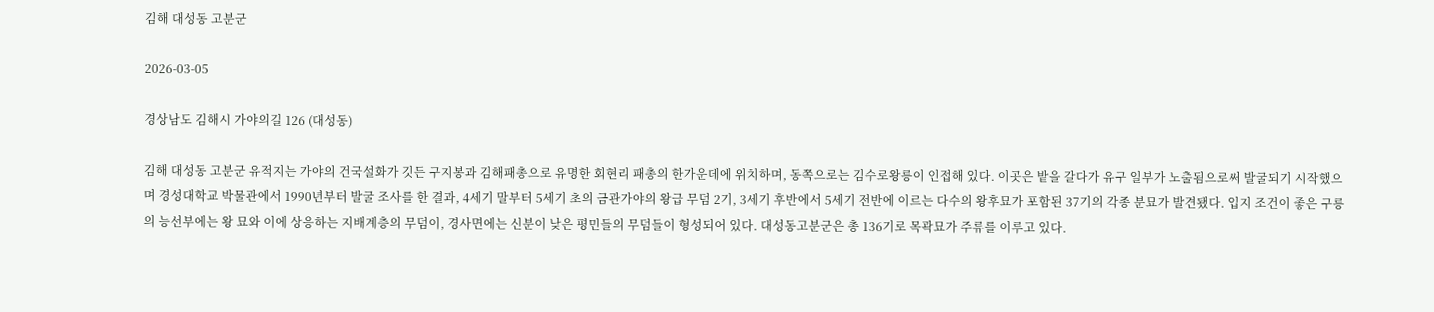김해 대성동 고분군

2026-03-05

경상남도 김해시 가야의길 126 (대성동)

김해 대성동 고분군 유적지는 가야의 건국설화가 깃든 구지봉과 김해패총으로 유명한 회현리 패총의 한가운데에 위치하며, 동쪽으로는 김수로왕릉이 인접해 있다. 이곳은 밭을 갈다가 유구 일부가 노출됨으로써 발굴되기 시작했으며 경성대학교 박물관에서 1990년부터 발굴 조사를 한 결과, 4세기 말부터 5세기 초의 금관가야의 왕급 무덤 2기, 3세기 후반에서 5세기 전반에 이르는 다수의 왕후묘가 포함된 37기의 각종 분묘가 발견됐다. 입지 조건이 좋은 구릉의 능선부에는 왕 묘와 이에 상응하는 지배계층의 무덤이, 경사면에는 신분이 낮은 평민들의 무덤들이 형성되어 있다. 대성동고분군은 총 136기로 목곽묘가 주류를 이루고 있다.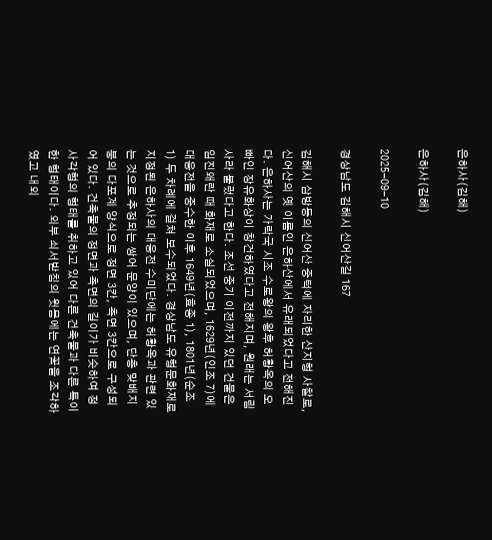은하사(김해)

은하사(김해)

2025-09-10

경상남도 김해시 신어산길 167

김해시 삼방동의 신어산 중턱에 자리한 산지형 사찰로, 신어산의 옛 이름인 은하산에서 유래되었다고 전해진다. 은하사는 가락국 시조 수로왕의 왕후 허황옥의 오빠인 장유화상이 창건하였다고 전해지며, 원래는 서림사라 불렀다고 한다. 조선 중기 이전까지 있던 건물은 임진왜란 때 화재로 소실되었으며, 1629년(인조 7)에 대웅전을 중수한 이후 1649년(효종 1), 1801년(순조 1) 두 차례에 걸쳐 보수되었다. 경상남도 유형문화재로 지정된 은하사의 대웅전 수미단에는 허황옥과 관련 있는 것으로 추정되는 쌍어 문양이 있으며, 단층 맞배지붕의 다포계 양식으로 정면 3칸, 측면 3칸으로 구성되어 있다. 건축물의 정면과 측면의 길이가 비슷하여 정사각형의 형태를 취하고 있어 다른 건축물과 다른 특이한 형태이다. 외부 쇠서받침의 윗몸에는 연꽃을 조각하였고 내외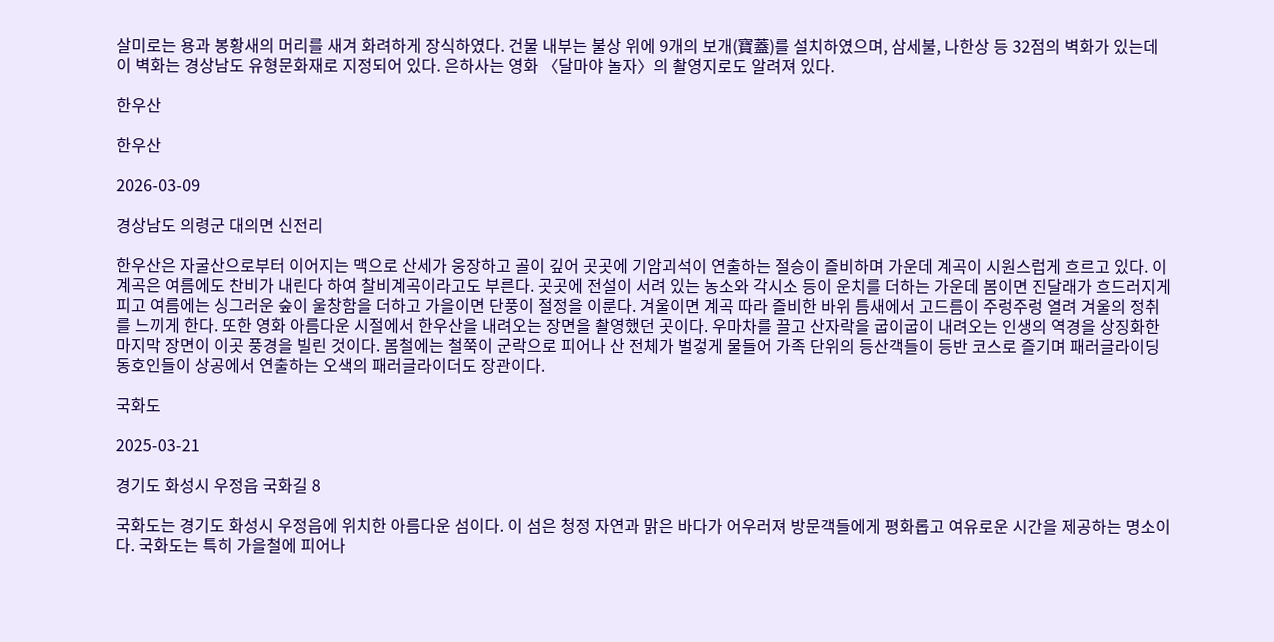살미로는 용과 봉황새의 머리를 새겨 화려하게 장식하였다. 건물 내부는 불상 위에 9개의 보개(寶蓋)를 설치하였으며, 삼세불, 나한상 등 32점의 벽화가 있는데 이 벽화는 경상남도 유형문화재로 지정되어 있다. 은하사는 영화 〈달마야 놀자〉의 촬영지로도 알려져 있다.

한우산

한우산

2026-03-09

경상남도 의령군 대의면 신전리

한우산은 자굴산으로부터 이어지는 맥으로 산세가 웅장하고 골이 깊어 곳곳에 기암괴석이 연출하는 절승이 즐비하며 가운데 계곡이 시원스럽게 흐르고 있다. 이 계곡은 여름에도 찬비가 내린다 하여 찰비계곡이라고도 부른다. 곳곳에 전설이 서려 있는 농소와 각시소 등이 운치를 더하는 가운데 봄이면 진달래가 흐드러지게 피고 여름에는 싱그러운 숲이 울창함을 더하고 가을이면 단풍이 절정을 이룬다. 겨울이면 계곡 따라 즐비한 바위 틈새에서 고드름이 주렁주렁 열려 겨울의 정취를 느끼게 한다. 또한 영화 아름다운 시절에서 한우산을 내려오는 장면을 촬영했던 곳이다. 우마차를 끌고 산자락을 굽이굽이 내려오는 인생의 역경을 상징화한 마지막 장면이 이곳 풍경을 빌린 것이다. 봄철에는 철쭉이 군락으로 피어나 산 전체가 벌겋게 물들어 가족 단위의 등산객들이 등반 코스로 즐기며 패러글라이딩 동호인들이 상공에서 연출하는 오색의 패러글라이더도 장관이다.

국화도

2025-03-21

경기도 화성시 우정읍 국화길 8

국화도는 경기도 화성시 우정읍에 위치한 아름다운 섬이다. 이 섬은 청정 자연과 맑은 바다가 어우러져 방문객들에게 평화롭고 여유로운 시간을 제공하는 명소이다. 국화도는 특히 가을철에 피어나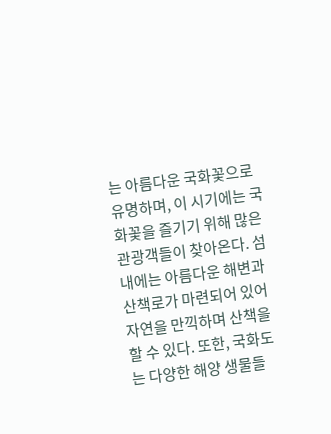는 아름다운 국화꽃으로 유명하며, 이 시기에는 국화꽃을 즐기기 위해 많은 관광객들이 찾아온다. 섬 내에는 아름다운 해변과 산책로가 마련되어 있어 자연을 만끽하며 산책을 할 수 있다. 또한, 국화도는 다양한 해양 생물들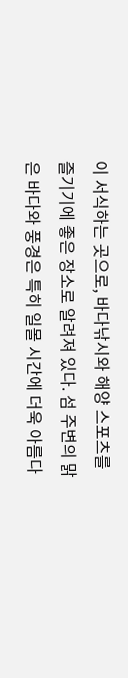이 서식하는 곳으로, 바다낚시와 해양 스포츠를 즐기기에 좋은 장소로 알려져 있다. 섬 주변의 맑은 바다와 풍경은 특히 일몰 시간에 더욱 아름다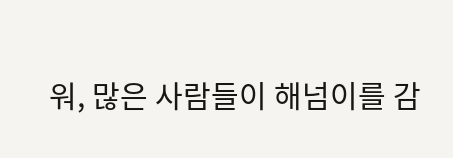워, 많은 사람들이 해넘이를 감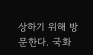상하기 위해 방문한다. 국화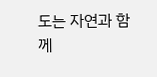도는 자연과 함께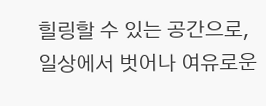힐링할 수 있는 공간으로, 일상에서 벗어나 여유로운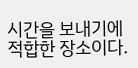시간을 보내기에 적합한 장소이다.